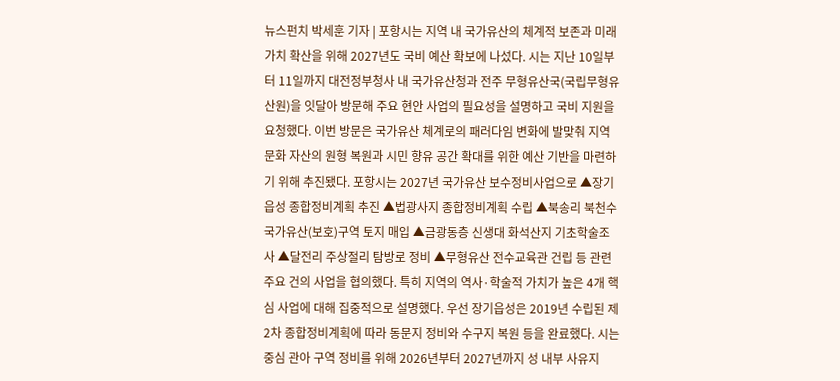뉴스펀치 박세훈 기자 | 포항시는 지역 내 국가유산의 체계적 보존과 미래 가치 확산을 위해 2027년도 국비 예산 확보에 나섰다. 시는 지난 10일부터 11일까지 대전정부청사 내 국가유산청과 전주 무형유산국(국립무형유산원)을 잇달아 방문해 주요 현안 사업의 필요성을 설명하고 국비 지원을 요청했다. 이번 방문은 국가유산 체계로의 패러다임 변화에 발맞춰 지역 문화 자산의 원형 복원과 시민 향유 공간 확대를 위한 예산 기반을 마련하기 위해 추진됐다. 포항시는 2027년 국가유산 보수정비사업으로 ▲장기읍성 종합정비계획 추진 ▲법광사지 종합정비계획 수립 ▲북송리 북천수 국가유산(보호)구역 토지 매입 ▲금광동층 신생대 화석산지 기초학술조사 ▲달전리 주상절리 탐방로 정비 ▲무형유산 전수교육관 건립 등 관련 주요 건의 사업을 협의했다. 특히 지역의 역사·학술적 가치가 높은 4개 핵심 사업에 대해 집중적으로 설명했다. 우선 장기읍성은 2019년 수립된 제2차 종합정비계획에 따라 동문지 정비와 수구지 복원 등을 완료했다. 시는 중심 관아 구역 정비를 위해 2026년부터 2027년까지 성 내부 사유지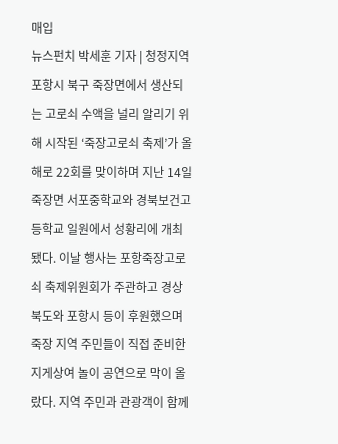매입
뉴스펀치 박세훈 기자 | 청정지역 포항시 북구 죽장면에서 생산되는 고로쇠 수액을 널리 알리기 위해 시작된 ‘죽장고로쇠 축제’가 올해로 22회를 맞이하며 지난 14일 죽장면 서포중학교와 경북보건고등학교 일원에서 성황리에 개최됐다. 이날 행사는 포항죽장고로쇠 축제위원회가 주관하고 경상북도와 포항시 등이 후원했으며 죽장 지역 주민들이 직접 준비한 지게상여 놀이 공연으로 막이 올랐다. 지역 주민과 관광객이 함께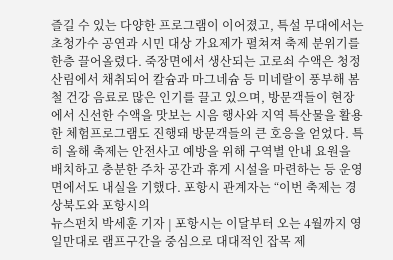즐길 수 있는 다양한 프로그램이 이어졌고, 특설 무대에서는 초청가수 공연과 시민 대상 가요제가 펼쳐져 축제 분위기를 한층 끌어올렸다. 죽장면에서 생산되는 고로쇠 수액은 청정 산림에서 채취되어 칼슘과 마그네슘 등 미네랄이 풍부해 봄철 건강 음료로 많은 인기를 끌고 있으며, 방문객들이 현장에서 신선한 수액을 맛보는 시음 행사와 지역 특산물을 활용한 체험프로그램도 진행돼 방문객들의 큰 호응을 얻었다. 특히 올해 축제는 안전사고 예방을 위해 구역별 안내 요원을 배치하고 충분한 주차 공간과 휴게 시설을 마련하는 등 운영 면에서도 내실을 기했다. 포항시 관계자는 “이번 축제는 경상북도와 포항시의
뉴스펀치 박세훈 기자 | 포항시는 이달부터 오는 4월까지 영일만대로 램프구간을 중심으로 대대적인 잡목 제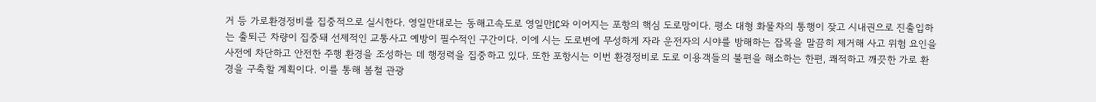거 등 가로환경정비를 집중적으로 실시한다. 영일만대로는 동해고속도로 영일만IC와 이어지는 포항의 핵심 도로망이다. 평소 대형 화물차의 통행이 잦고 시내권으로 진출입하는 출퇴근 차량이 집중돼 선제적인 교통사고 예방이 필수적인 구간이다. 이에 시는 도로변에 무성하게 자라 운전자의 시야를 방해하는 잡목을 말끔히 제거해 사고 위험 요인을 사전에 차단하고 안전한 주행 환경을 조성하는 데 행정력을 집중하고 있다. 또한 포항시는 이번 환경정비로 도로 이용객들의 불편을 해소하는 한편, 쾌적하고 깨끗한 가로 환경을 구축할 계획이다. 이를 통해 봄철 관광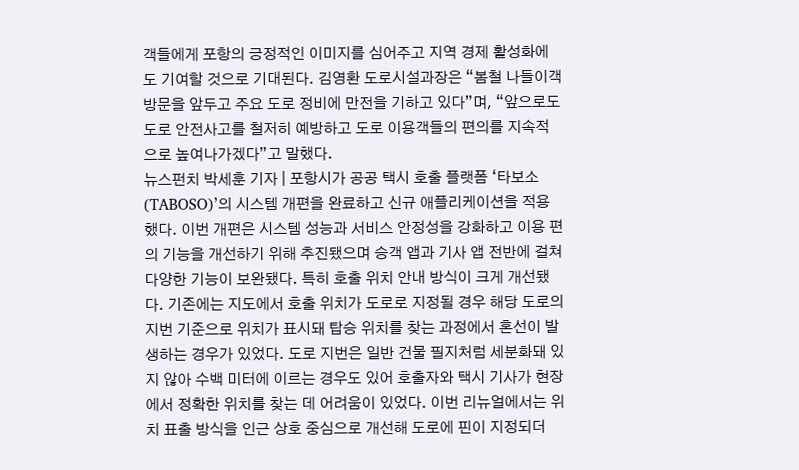객들에게 포항의 긍정적인 이미지를 심어주고 지역 경제 활성화에도 기여할 것으로 기대된다. 김영환 도로시설과장은 “봄철 나들이객 방문을 앞두고 주요 도로 정비에 만전을 기하고 있다”며, “앞으로도 도로 안전사고를 철저히 예방하고 도로 이용객들의 편의를 지속적으로 높여나가겠다”고 말했다.
뉴스펀치 박세훈 기자 | 포항시가 공공 택시 호출 플랫폼 ‘타보소(TABOSO)’의 시스템 개편을 완료하고 신규 애플리케이션을 적용했다. 이번 개편은 시스템 성능과 서비스 안정성을 강화하고 이용 편의 기능을 개선하기 위해 추진됐으며 승객 앱과 기사 앱 전반에 걸쳐 다양한 기능이 보완됐다. 특히 호출 위치 안내 방식이 크게 개선됐다. 기존에는 지도에서 호출 위치가 도로로 지정될 경우 해당 도로의 지번 기준으로 위치가 표시돼 탑승 위치를 찾는 과정에서 혼선이 발생하는 경우가 있었다. 도로 지번은 일반 건물 필지처럼 세분화돼 있지 않아 수백 미터에 이르는 경우도 있어 호출자와 택시 기사가 현장에서 정확한 위치를 찾는 데 어려움이 있었다. 이번 리뉴얼에서는 위치 표출 방식을 인근 상호 중심으로 개선해 도로에 핀이 지정되더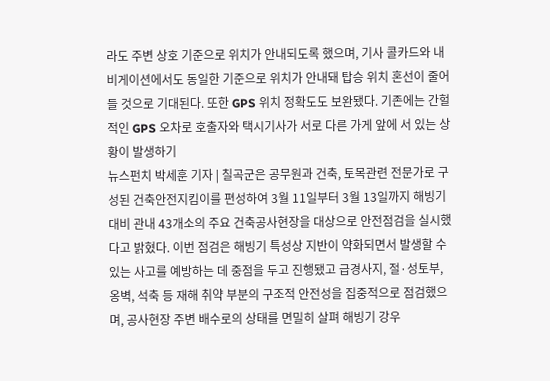라도 주변 상호 기준으로 위치가 안내되도록 했으며, 기사 콜카드와 내비게이션에서도 동일한 기준으로 위치가 안내돼 탑승 위치 혼선이 줄어들 것으로 기대된다. 또한 GPS 위치 정확도도 보완됐다. 기존에는 간헐적인 GPS 오차로 호출자와 택시기사가 서로 다른 가게 앞에 서 있는 상황이 발생하기
뉴스펀치 박세훈 기자 | 칠곡군은 공무원과 건축, 토목관련 전문가로 구성된 건축안전지킴이를 편성하여 3월 11일부터 3월 13일까지 해빙기 대비 관내 43개소의 주요 건축공사현장을 대상으로 안전점검을 실시했다고 밝혔다. 이번 점검은 해빙기 특성상 지반이 약화되면서 발생할 수 있는 사고를 예방하는 데 중점을 두고 진행됐고 급경사지, 절·성토부, 옹벽, 석축 등 재해 취약 부분의 구조적 안전성을 집중적으로 점검했으며, 공사현장 주변 배수로의 상태를 면밀히 살펴 해빙기 강우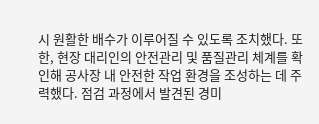시 원활한 배수가 이루어질 수 있도록 조치했다. 또한, 현장 대리인의 안전관리 및 품질관리 체계를 확인해 공사장 내 안전한 작업 환경을 조성하는 데 주력했다. 점검 과정에서 발견된 경미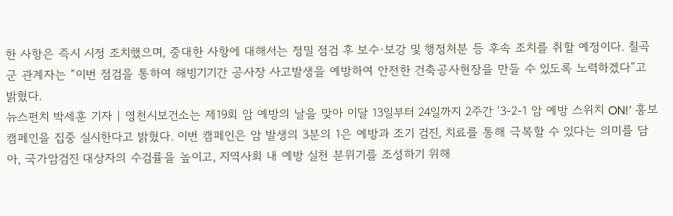한 사항은 즉시 시정 조치했으며, 중대한 사항에 대해서는 정밀 점검 후 보수·보강 및 행정처분 등 후속 조치를 취할 예정이다. 칠곡군 관계자는 “이번 점검을 통하여 해빙기기간 공사장 사고발생을 예방하여 안전한 건축공사현장을 만들 수 있도록 노력하겠다”고 밝혔다.
뉴스펀치 박세훈 기자 | 영천시보건소는 제19회 암 예방의 날을 맞아 이달 13일부터 24일까지 2주간 ‘3-2-1 암 예방 스위치 ON!’ 홍보 캠페인을 집중 실시한다고 밝혔다. 이번 캠페인은 암 발생의 3분의 1은 예방과 조기 검진, 치료를 통해 극복할 수 있다는 의미를 담아, 국가암검진 대상자의 수검률을 높이고, 지역사회 내 예방 실천 분위기를 조성하기 위해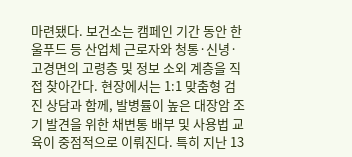마련됐다. 보건소는 캠페인 기간 동안 한울푸드 등 산업체 근로자와 청통·신녕·고경면의 고령층 및 정보 소외 계층을 직접 찾아간다. 현장에서는 1:1 맞춤형 검진 상담과 함께, 발병률이 높은 대장암 조기 발견을 위한 채변통 배부 및 사용법 교육이 중점적으로 이뤄진다. 특히 지난 13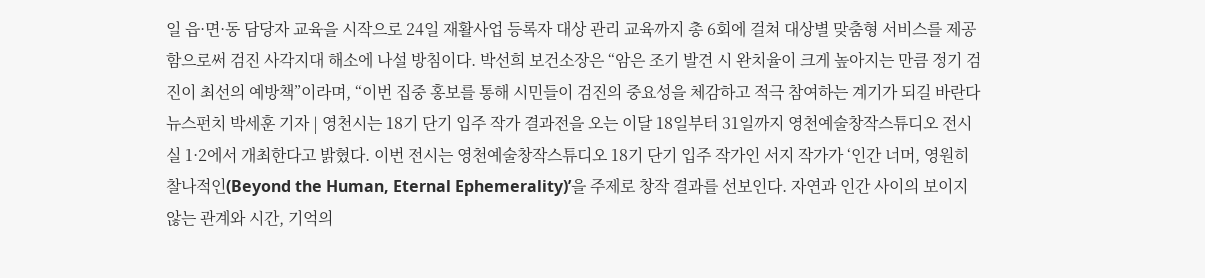일 읍·면·동 담당자 교육을 시작으로 24일 재활사업 등록자 대상 관리 교육까지 총 6회에 걸쳐 대상별 맞춤형 서비스를 제공함으로써 검진 사각지대 해소에 나설 방침이다. 박선희 보건소장은 “암은 조기 발견 시 완치율이 크게 높아지는 만큼 정기 검진이 최선의 예방책”이라며, “이번 집중 홍보를 통해 시민들이 검진의 중요성을 체감하고 적극 참여하는 계기가 되길 바란다
뉴스펀치 박세훈 기자 | 영천시는 18기 단기 입주 작가 결과전을 오는 이달 18일부터 31일까지 영천예술창작스튜디오 전시실 1·2에서 개최한다고 밝혔다. 이번 전시는 영천예술창작스튜디오 18기 단기 입주 작가인 서지 작가가 ‘인간 너머, 영원히 찰나적인(Beyond the Human, Eternal Ephemerality)’을 주제로 창작 결과를 선보인다. 자연과 인간 사이의 보이지 않는 관계와 시간, 기억의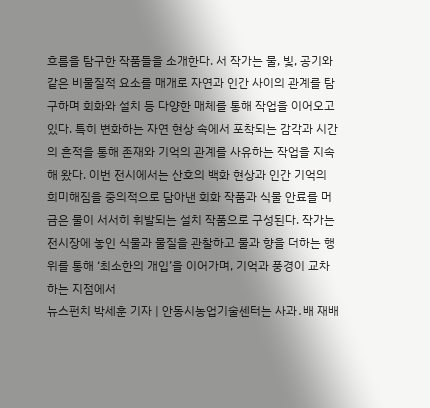흐름을 탐구한 작품들을 소개한다. 서 작가는 물, 빛, 공기와 같은 비물질적 요소를 매개로 자연과 인간 사이의 관계를 탐구하며 회화와 설치 등 다양한 매체를 통해 작업을 이어오고 있다. 특히 변화하는 자연 현상 속에서 포착되는 감각과 시간의 흔적을 통해 존재와 기억의 관계를 사유하는 작업을 지속해 왔다. 이번 전시에서는 산호의 백화 현상과 인간 기억의 희미해짐을 중의적으로 담아낸 회화 작품과 식물 안료를 머금은 물이 서서히 휘발되는 설치 작품으로 구성된다. 작가는 전시장에 놓인 식물과 물질을 관찰하고 물과 향을 더하는 행위를 통해 ‘최소한의 개입’을 이어가며, 기억과 풍경이 교차하는 지점에서
뉴스펀치 박세훈 기자 | 안동시농업기술센터는 사과․배 재배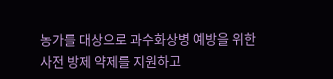농가를 대상으로 과수화상병 예방을 위한 사전 방제 약제를 지원하고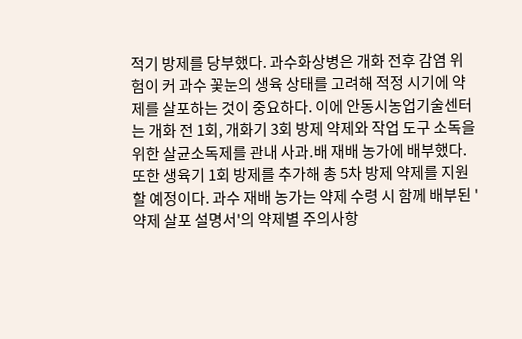적기 방제를 당부했다. 과수화상병은 개화 전후 감염 위험이 커 과수 꽃눈의 생육 상태를 고려해 적정 시기에 약제를 살포하는 것이 중요하다. 이에 안동시농업기술센터는 개화 전 1회, 개화기 3회 방제 약제와 작업 도구 소독을 위한 살균소독제를 관내 사과․배 재배 농가에 배부했다. 또한 생육기 1회 방제를 추가해 총 5차 방제 약제를 지원할 예정이다. 과수 재배 농가는 약제 수령 시 함께 배부된 '약제 살포 설명서'의 약제별 주의사항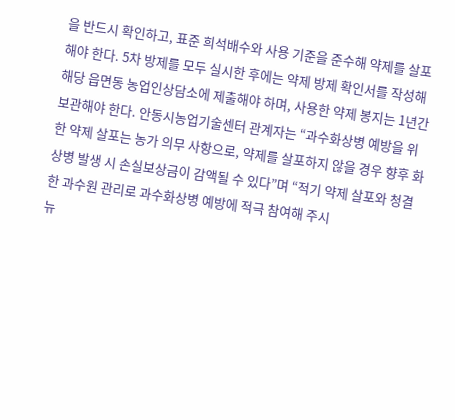을 반드시 확인하고, 표준 희석배수와 사용 기준을 준수해 약제를 살포해야 한다. 5차 방제를 모두 실시한 후에는 약제 방제 확인서를 작성해 해당 읍면동 농업인상담소에 제출해야 하며, 사용한 약제 봉지는 1년간 보관해야 한다. 안동시농업기술센터 관계자는 “과수화상병 예방을 위한 약제 살포는 농가 의무 사항으로, 약제를 살포하지 않을 경우 향후 화상병 발생 시 손실보상금이 감액될 수 있다”며 “적기 약제 살포와 청결한 과수원 관리로 과수화상병 예방에 적극 참여해 주시
뉴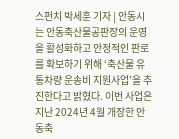스펀치 박세훈 기자 | 안동시는 안동축산물공판장의 운영을 활성화하고 안정적인 판로를 확보하기 위해 ‘축산물 유통차량 운송비 지원사업’을 추진한다고 밝혔다. 이번 사업은 지난 2024년 4월 개장한 안동축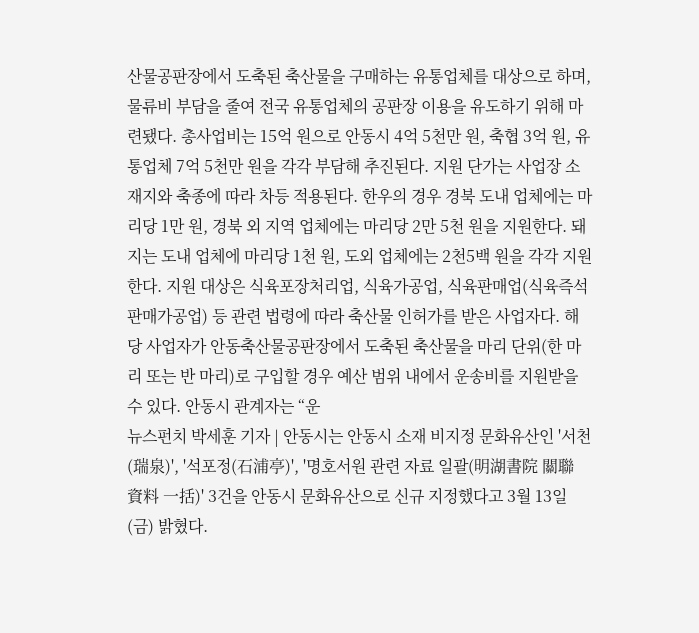산물공판장에서 도축된 축산물을 구매하는 유통업체를 대상으로 하며, 물류비 부담을 줄여 전국 유통업체의 공판장 이용을 유도하기 위해 마련됐다. 총사업비는 15억 원으로 안동시 4억 5천만 원, 축협 3억 원, 유통업체 7억 5천만 원을 각각 부담해 추진된다. 지원 단가는 사업장 소재지와 축종에 따라 차등 적용된다. 한우의 경우 경북 도내 업체에는 마리당 1만 원, 경북 외 지역 업체에는 마리당 2만 5천 원을 지원한다. 돼지는 도내 업체에 마리당 1천 원, 도외 업체에는 2천5백 원을 각각 지원한다. 지원 대상은 식육포장처리업, 식육가공업, 식육판매업(식육즉석판매가공업) 등 관련 법령에 따라 축산물 인허가를 받은 사업자다. 해당 사업자가 안동축산물공판장에서 도축된 축산물을 마리 단위(한 마리 또는 반 마리)로 구입할 경우 예산 범위 내에서 운송비를 지원받을 수 있다. 안동시 관계자는 “운
뉴스펀치 박세훈 기자 | 안동시는 안동시 소재 비지정 문화유산인 '서천(瑞泉)', '석포정(石浦亭)', '명호서원 관련 자료 일괄(明湖書院 關聯 資料 一括)' 3건을 안동시 문화유산으로 신규 지정했다고 3월 13일(금) 밝혔다.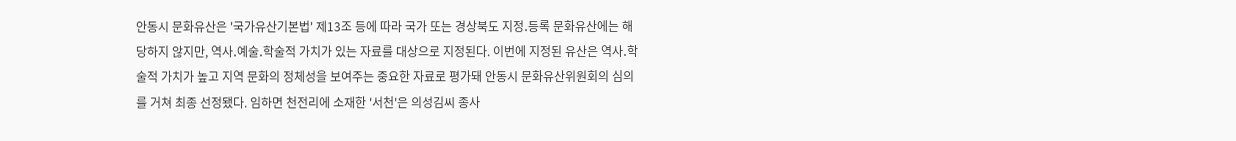안동시 문화유산은 '국가유산기본법' 제13조 등에 따라 국가 또는 경상북도 지정․등록 문화유산에는 해당하지 않지만, 역사․예술․학술적 가치가 있는 자료를 대상으로 지정된다. 이번에 지정된 유산은 역사․학술적 가치가 높고 지역 문화의 정체성을 보여주는 중요한 자료로 평가돼 안동시 문화유산위원회의 심의를 거쳐 최종 선정됐다. 임하면 천전리에 소재한 '서천'은 의성김씨 종사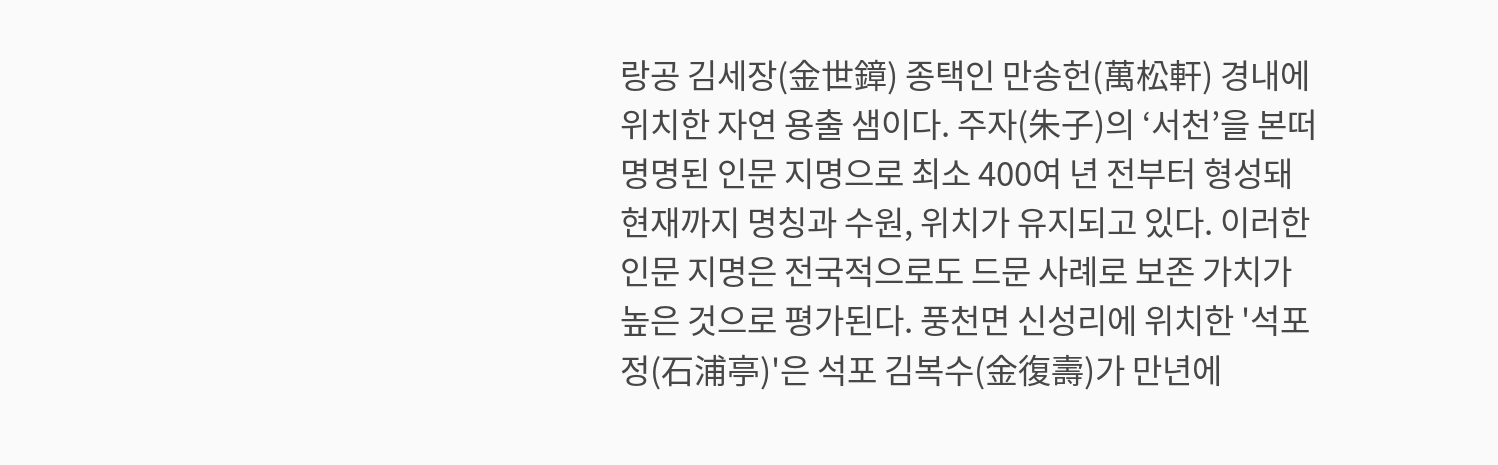랑공 김세장(金世鏱) 종택인 만송헌(萬松軒) 경내에 위치한 자연 용출 샘이다. 주자(朱子)의 ‘서천’을 본떠 명명된 인문 지명으로 최소 400여 년 전부터 형성돼 현재까지 명칭과 수원, 위치가 유지되고 있다. 이러한 인문 지명은 전국적으로도 드문 사례로 보존 가치가 높은 것으로 평가된다. 풍천면 신성리에 위치한 '석포정(石浦亭)'은 석포 김복수(金復壽)가 만년에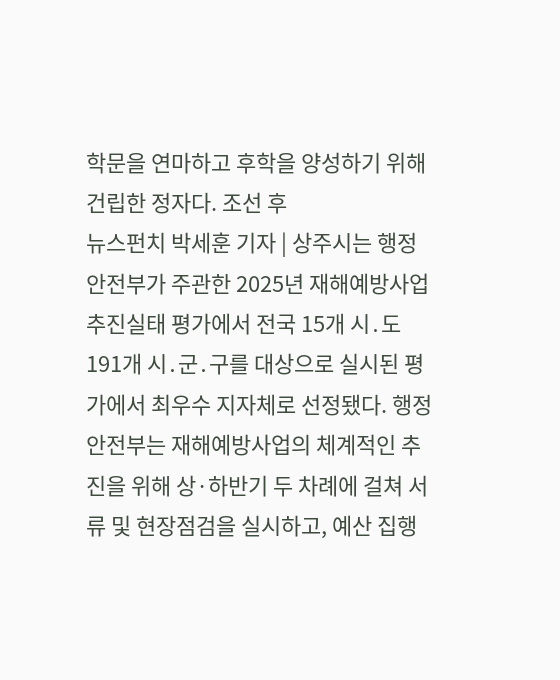학문을 연마하고 후학을 양성하기 위해 건립한 정자다. 조선 후
뉴스펀치 박세훈 기자 | 상주시는 행정안전부가 주관한 2025년 재해예방사업 추진실태 평가에서 전국 15개 시․도 191개 시․군․구를 대상으로 실시된 평가에서 최우수 지자체로 선정됐다. 행정안전부는 재해예방사업의 체계적인 추진을 위해 상·하반기 두 차례에 걸쳐 서류 및 현장점검을 실시하고, 예산 집행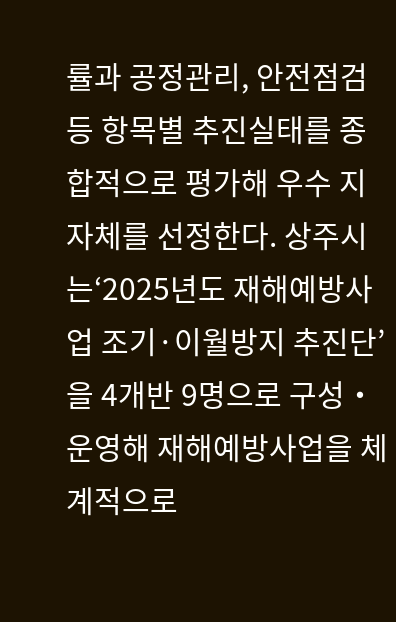률과 공정관리, 안전점검 등 항목별 추진실태를 종합적으로 평가해 우수 지자체를 선정한다. 상주시는‘2025년도 재해예방사업 조기·이월방지 추진단’을 4개반 9명으로 구성‧운영해 재해예방사업을 체계적으로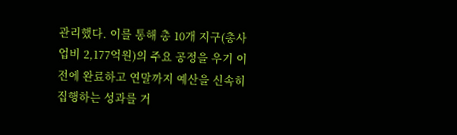관리했다. 이를 통해 총 10개 지구(총사업비 2,177억원)의 주요 공정을 우기 이전에 완료하고 연말까지 예산을 신속히 집행하는 성과를 거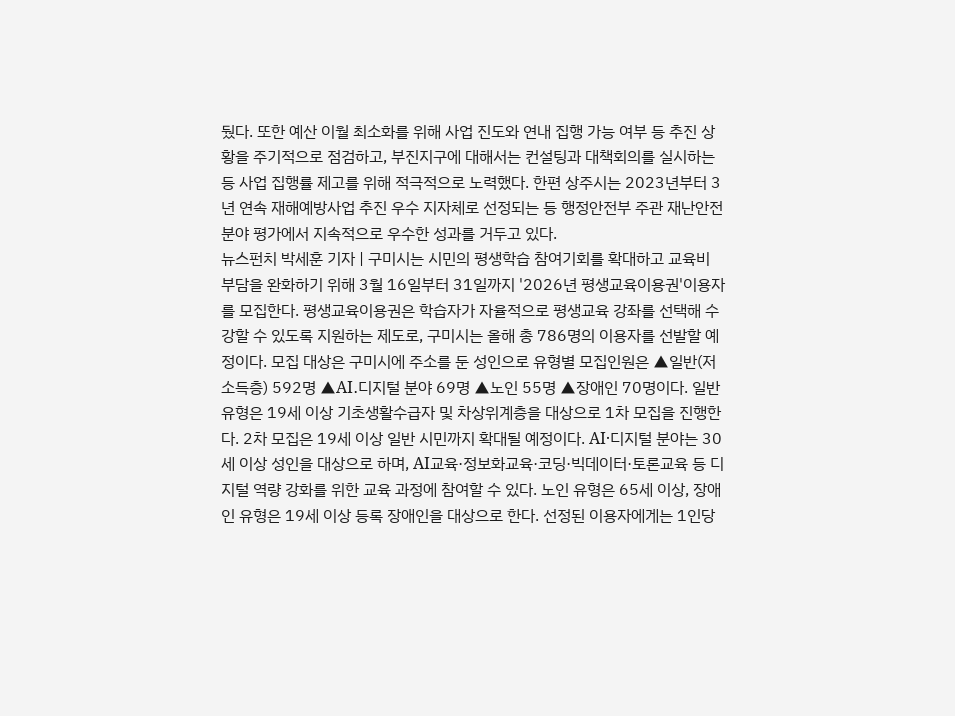뒀다. 또한 예산 이월 최소화를 위해 사업 진도와 연내 집행 가능 여부 등 추진 상황을 주기적으로 점검하고, 부진지구에 대해서는 컨설팅과 대책회의를 실시하는 등 사업 집행률 제고를 위해 적극적으로 노력했다. 한편 상주시는 2023년부터 3년 연속 재해예방사업 추진 우수 지자체로 선정되는 등 행정안전부 주관 재난안전 분야 평가에서 지속적으로 우수한 성과를 거두고 있다.
뉴스펀치 박세훈 기자 | 구미시는 시민의 평생학습 참여기회를 확대하고 교육비 부담을 완화하기 위해 3월 16일부터 31일까지 '2026년 평생교육이용권'이용자를 모집한다. 평생교육이용권은 학습자가 자율적으로 평생교육 강좌를 선택해 수강할 수 있도록 지원하는 제도로, 구미시는 올해 총 786명의 이용자를 선발할 예정이다. 모집 대상은 구미시에 주소를 둔 성인으로 유형별 모집인원은 ▲일반(저소득층) 592명 ▲AI․디지털 분야 69명 ▲노인 55명 ▲장애인 70명이다. 일반 유형은 19세 이상 기초생활수급자 및 차상위계층을 대상으로 1차 모집을 진행한다. 2차 모집은 19세 이상 일반 시민까지 확대될 예정이다. AI·디지털 분야는 30세 이상 성인을 대상으로 하며, AI교육·정보화교육·코딩·빅데이터·토론교육 등 디지털 역량 강화를 위한 교육 과정에 참여할 수 있다. 노인 유형은 65세 이상, 장애인 유형은 19세 이상 등록 장애인을 대상으로 한다. 선정된 이용자에게는 1인당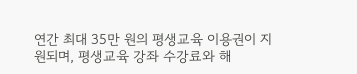연간 최대 35만 원의 평생교육 이용권이 지원되며, 평생교육 강좌 수강료와 해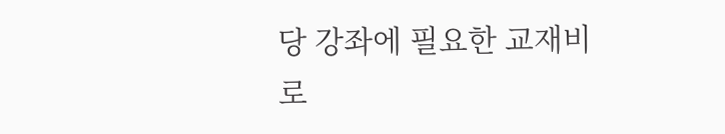당 강좌에 필요한 교재비로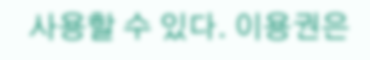사용할 수 있다. 이용권은